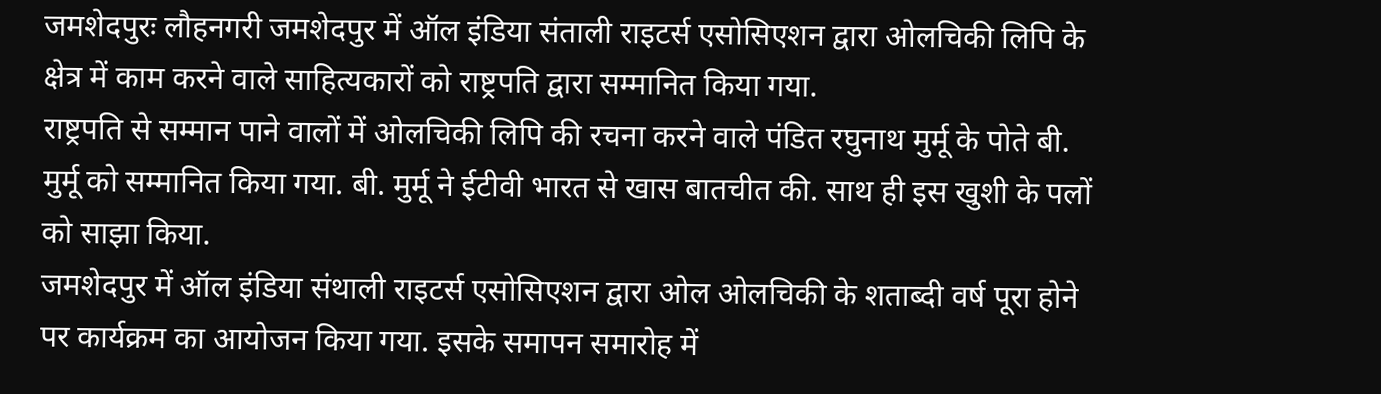जमशेदपुरः लौहनगरी जमशेदपुर में ऑल इंडिया संताली राइटर्स एसोसिएशन द्वारा ओलचिकी लिपि के क्षेत्र में काम करने वाले साहित्यकारों को राष्ट्रपति द्वारा सम्मानित किया गया.
राष्ट्रपति से सम्मान पाने वालों में ओलचिकी लिपि की रचना करने वाले पंडित रघुनाथ मुर्मू के पोते बी. मुर्मू को सम्मानित किया गया. बी. मुर्मू ने ईटीवी भारत से खास बातचीत की. साथ ही इस खुशी के पलों को साझा किया.
जमशेदपुर में ऑल इंडिया संथाली राइटर्स एसोसिएशन द्वारा ओल ओलचिकी के शताब्दी वर्ष पूरा होने पर कार्यक्रम का आयोजन किया गया. इसके समापन समारोह में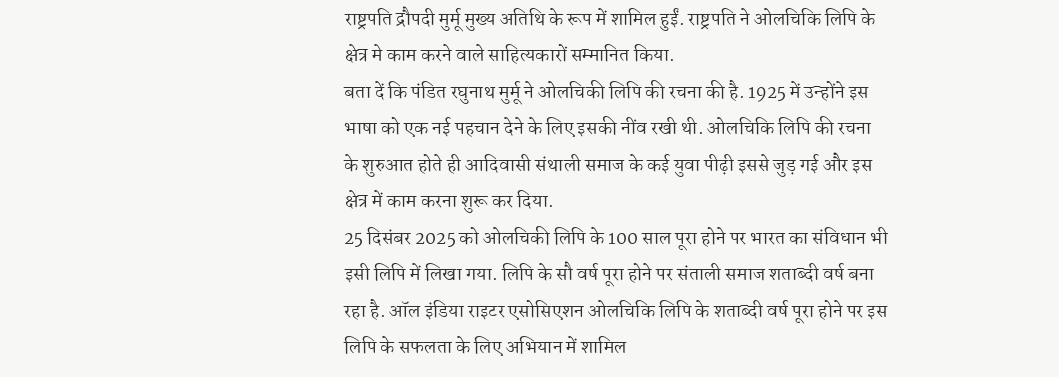राष्ट्रपति द्रौपदी मुर्मू मुख्य अतिथि के रूप में शामिल हुईं. राष्ट्रपति ने ओलचिकि लिपि के क्षेत्र मे काम करने वाले साहित्यकारों सम्मानित किया.
बता दें कि पंडित रघुनाथ मुर्मू ने ओलचिकी लिपि की रचना की है. 1925 में उन्होंने इस भाषा को एक नई पहचान देने के लिए इसकी नींव रखी थी. ओलचिकि लिपि की रचना के शुरुआत होते ही आदिवासी संथाली समाज के कई युवा पीढ़ी इससे जुड़ गई और इस क्षेत्र में काम करना शुरू कर दिया.
25 दिसंबर 2025 को ओलचिकी लिपि के 100 साल पूरा होने पर भारत का संविधान भी इसी लिपि में लिखा गया. लिपि के सौ वर्ष पूरा होने पर संताली समाज शताब्दी वर्ष बना रहा है. ऑल इंडिया राइटर एसोसिएशन ओलचिकि लिपि के शताब्दी वर्ष पूरा होने पर इस लिपि के सफलता के लिए अभियान में शामिल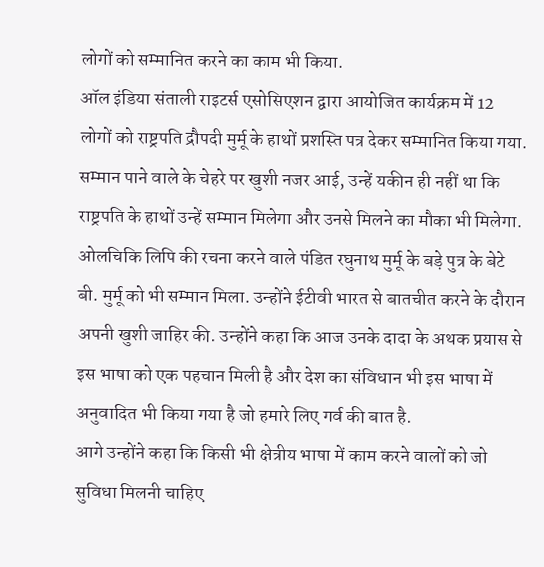लोगों को सम्मानित करने का काम भी किया.
ऑल इंडिया संताली राइटर्स एसोसिएशन द्वारा आयोजित कार्यक्रम में 12 लोगों को राष्ट्रपति द्रौपदी मुर्मू के हाथों प्रशस्ति पत्र देकर सम्मानित किया गया. सम्मान पाने वाले के चेहरे पर खुशी नजर आई, उन्हें यकीन ही नहीं था कि राष्ट्रपति के हाथों उन्हें सम्मान मिलेगा और उनसे मिलने का मौका भी मिलेगा.
ओलचिकि लिपि की रचना करने वाले पंडित रघुनाथ मुर्मू के बड़े पुत्र के बेटे बी. मुर्मू को भी सम्मान मिला. उन्होंने ईटीवी भारत से बातचीत करने के दौरान अपनी खुशी जाहिर की. उन्होंने कहा कि आज उनके दादा के अथक प्रयास से इस भाषा को एक पहचान मिली है और देश का संविधान भी इस भाषा में अनुवादित भी किया गया है जो हमारे लिए गर्व की बात है.
आगे उन्होंने कहा कि किसी भी क्षेत्रीय भाषा में काम करने वालों को जो सुविधा मिलनी चाहिए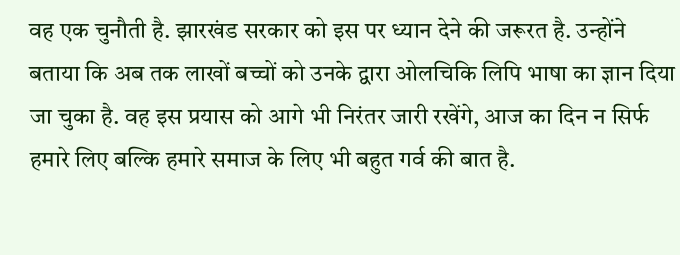वह एक चुनौती है. झारखंड सरकार को इस पर ध्यान देने की जरूरत है. उन्होंने बताया कि अब तक लाखों बच्चों को उनके द्वारा ओलचिकि लिपि भाषा का ज्ञान दिया जा चुका है. वह इस प्रयास को आगे भी निरंतर जारी रखेंगे, आज का दिन न सिर्फ हमारे लिए बल्कि हमारे समाज के लिए भी बहुत गर्व की बात है.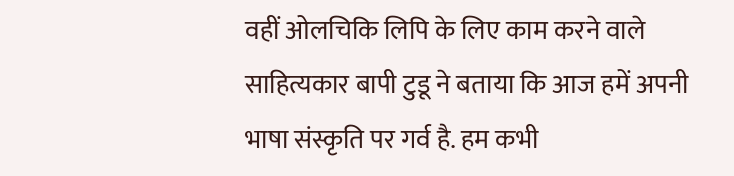वहीं ओलचिकि लिपि के लिए काम करने वाले साहित्यकार बापी टुडू ने बताया कि आज हमें अपनी भाषा संस्कृति पर गर्व है. हम कभी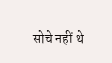सोचे नहीं थे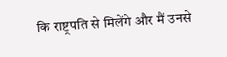कि राष्ट्रपति से मिलेंगे और मैं उनसे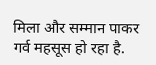मिला और सम्मान पाकर गर्व महसूस हो रहा है.